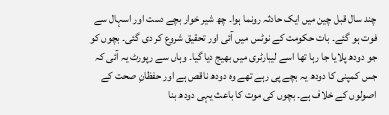چند سال قبل چین میں ایک حادثہ رونما ہوا۔ چھ شیر خوار بچے دست اور اسہال سے فوت ہو گئے۔ بات حکومت کے نوٹس میں آئی اور تحقیق شروع کر دی گئی۔ بچوں کو جو دودھ پلایا جا رہا تھا اسے لیبارٹری میں بھیج دیا گیا۔ وہاں سے رپورٹ یہ آئی کہ جس کمپنی کا دودھ یہ بچے پی رہے تھے وہ دودھ ناقص ہے اور حفظانِ صحت کے اصولوں کے خلاف ہے۔ بچوں کی موت کا باعث یہی دودھ بنا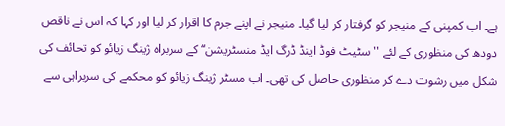ہے۔ اب کمپنی کے منیجر کو گرفتار کر لیا گیا۔ منیجر نے اپنے جرم کا اقرار کر لیا اور کہا کہ اس نے ناقص دودھ کی منظوری کے لئے ''سٹیٹ فوڈ اینڈ ڈرگ ایڈ منسٹریشن‘‘ کے سربراہ ژینگ زیائو کو تحائف کی شکل میں رشوت دے کر منظوری حاصل کی تھی۔ اب مسٹر ژینگ زیائو کو محکمے کی سربراہی سے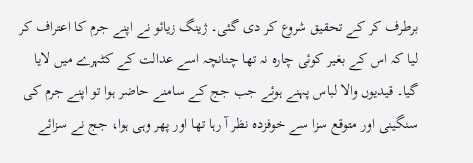برطرف کر کے تحقیق شروع کر دی گئی۔ ژینگ زیائو نے اپنے جرم کا اعتراف کر لیا کہ اس کے بغیر کوئی چارہ نہ تھا چنانچہ اسے عدالت کے کٹہرے میں لایا گیا۔ قیدیوں والا لباس پہنے ہوئے جب جج کے سامنے حاضر ہوا تو اپنے جرم کی سنگینی اور متوقع سزا سے خوفزدہ نظر آ رہا تھا اور پھر وہی ہوا، جج نے سزائے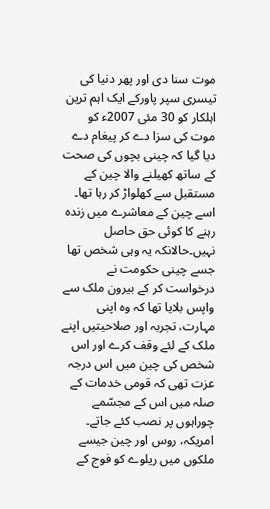موت سنا دی اور پھر دنیا کی تیسری سپر پاورکے ایک اہم ترین اہلکار کو 30 مئی 2007ء کو موت کی سزا دے کر پیغام دے دیا گیا کہ چینی بچوں کی صحت کے ساتھ کھیلنے والا چین کے مستقبل سے کھلواڑ کر رہا تھا۔ اسے چین کے معاشرے میں زندہ رہنے کا کوئی حق حاصل نہیں۔حالانکہ یہ وہی شخص تھا جسے چینی حکومت نے درخواست کر کے بیرون ملک سے واپس بلایا تھا کہ وہ اپنی مہارت، تجربہ اور صلاحیتیں اپنے ملک کے لئے وقف کرے اور اس شخص کی چین میں اس درجہ عزت تھی کہ قومی خدمات کے صلہ میں اس کے مجسّمے چوراہوں پر نصب کئے جاتے۔
امریکہ، روس اور چین جیسے ملکوں میں ریلوے کو فوج کے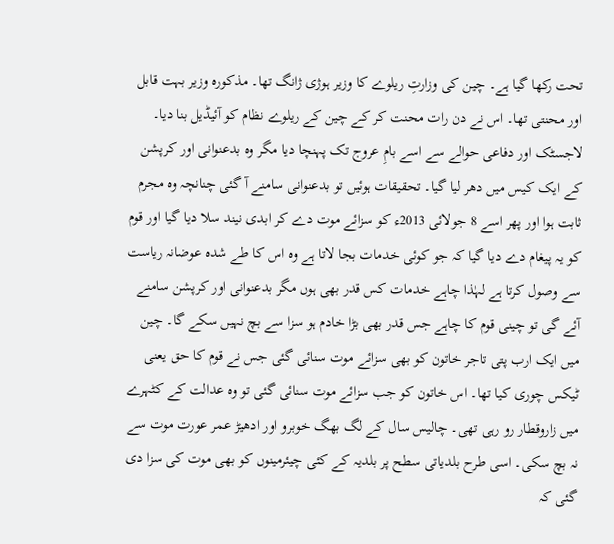تحت رکھا گیا ہے۔ چین کی وزارتِ ریلوے کا وزیر ہوژی ژانگ تھا۔ مذکورہ وزیر بہت قابل اور محنتی تھا۔ اس نے دن رات محنت کر کے چین کے ریلوے نظام کو آئیڈیل بنا دیا۔ لاجسٹک اور دفاعی حوالے سے اسے بامِ عروج تک پہنچا دیا مگر وہ بدعنوانی اور کرپشن کے ایک کیس میں دھر لیا گیا۔ تحقیقات ہوئیں تو بدعنوانی سامنے آ گئی چنانچہ وہ مجرم ثابت ہوا اور پھر اسے 8 جولائی 2013ء کو سزائے موت دے کر ابدی نیند سلا دیا گیا اور قوم کو یہ پیغام دے دیا گیا کہ جو کوئی خدمات بجا لاتا ہے وہ اس کا طے شدہ عوضانہ ریاست سے وصول کرتا ہے لہٰذا چاہے خدمات کس قدر بھی ہوں مگر بدعنوانی اور کرپشن سامنے آئے گی تو چینی قوم کا چاہے جس قدر بھی بڑا خادم ہو سزا سے بچ نہیں سکے گا۔ چین میں ایک ارب پتی تاجر خاتون کو بھی سزائے موت سنائی گئی جس نے قوم کا حق یعنی ٹیکس چوری کیا تھا۔ اس خاتون کو جب سزائے موت سنائی گئی تو وہ عدالت کے کٹہرے میں زاروقطار رو رہی تھی۔ چالیس سال کے لگ بھگ خوبرو اور ادھیڑ عمر عورت موت سے نہ بچ سکی۔ اسی طرح بلدیاتی سطح پر بلدیہ کے کئی چیئرمینوں کو بھی موت کی سزا دی گئی کہ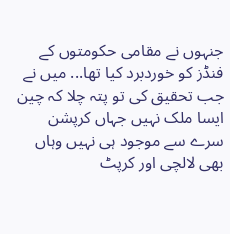جنہوں نے مقامی حکومتوں کے فنڈز کو خوردبرد کیا تھا... میں نے جب تحقیق کی تو پتہ چلا کہ چین ایسا ملک نہیں جہاں کرپشن سرے سے موجود ہی نہیں وہاں بھی لالچی اور کرپٹ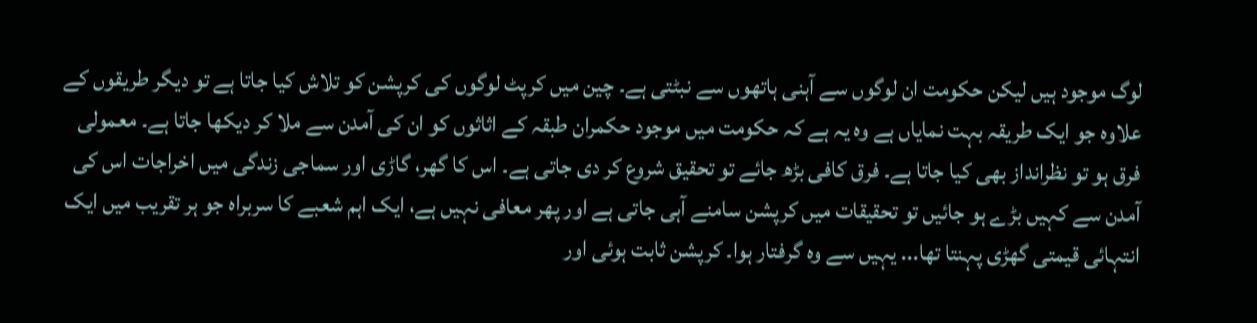لوگ موجود ہیں لیکن حکومت ان لوگوں سے آہنی ہاتھوں سے نبٹتی ہے۔ چین میں کرپٹ لوگوں کی کرپشن کو تلاش کیا جاتا ہے تو دیگر طریقوں کے علاوہ جو ایک طریقہ بہت نمایاں ہے وہ یہ ہے کہ حکومت میں موجود حکمران طبقہ کے اثاثوں کو ان کی آمدن سے ملا کر دیکھا جاتا ہے۔ معمولی فرق ہو تو نظرانداز بھی کیا جاتا ہے۔ فرق کافی بڑھ جائے تو تحقیق شروع کر دی جاتی ہے۔ اس کا گھر، گاڑی اور سماجی زندگی میں اخراجات اس کی آمدن سے کہیں بڑے ہو جائیں تو تحقیقات میں کرپشن سامنے آہی جاتی ہے اور پھر معافی نہیں ہے، ایک اہم شعبے کا سربراہ جو ہر تقریب میں ایک انتہائی قیمتی گھڑی پہنتا تھا... یہیں سے وہ گرفتار ہوا۔ کرپشن ثابت ہوئی اور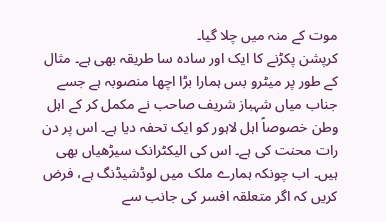موت کے منہ میں چلا گیا۔
کرپشن پکڑنے کا ایک اور سادہ سا طریقہ بھی ہے۔ مثال کے طور پر میٹرو بس ہمارا بڑا اچھا منصوبہ ہے جسے جناب میاں شہباز شریف صاحب نے مکمل کر کے اہل وطن خصوصاً اہل لاہور کو ایک تحفہ دیا ہے۔ اس پر دن رات محنت کی ہے۔ اس کی الیکٹرانک سیڑھیاں بھی ہیں۔ اب چونکہ ہمارے ملک میں لوڈشیڈنگ ہے، فرض کریں کہ اگر متعلقہ افسر کی جانب سے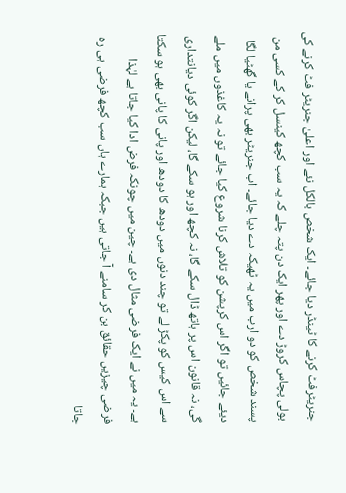جنریٹرفٹ کرنے کا ٹینڈر دیا جائے۔ ایک شخص بالکل نئے اور اعلیٰ جنریٹر فٹ کرنے کی بولی پچاس کروڑ دے اور پھر ایک دن پتہ چلے کہ یہ سب کچھ کینسل کر کے کسی من پسند شخص کو دو ارب میں یہ ٹھیکہ دے دیا جائے۔ اب جنریٹر بھی پرانے یا گھٹیا لگا دیئے جائیں تو اگر اس کرپشن کو تلاش کرنا شروع کیا جائے تو نہ یہ کاغذوں میں ملے گی، نہ قانون اس پر ہاتھ ڈال سکے گا، نہ کچھ اور ہو سکے گا، لیکن اگر کوئی دیانتداری سے اس کیس کو پکڑ لے تو چند دنوں میں دودھ کا دودھ اور پانی کا پانی بھی ہو سکتا ہے۔ یہ میں نے ایک فرضی مثال دی ہے۔ چین میں چونکہ فرض ادا کیا جاتا ہے لہٰذا فرضی چیزیں حقائق بن کر سامنے آ جاتی ہیں جبکہ ہمارے ہاں سب کچھ فرضی ہی رہ جاتا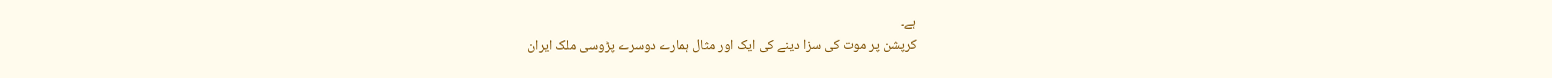ہے۔
کرپشن پر موت کی سزا دینے کی ایک اور مثال ہمارے دوسرے پڑوسی ملک ایران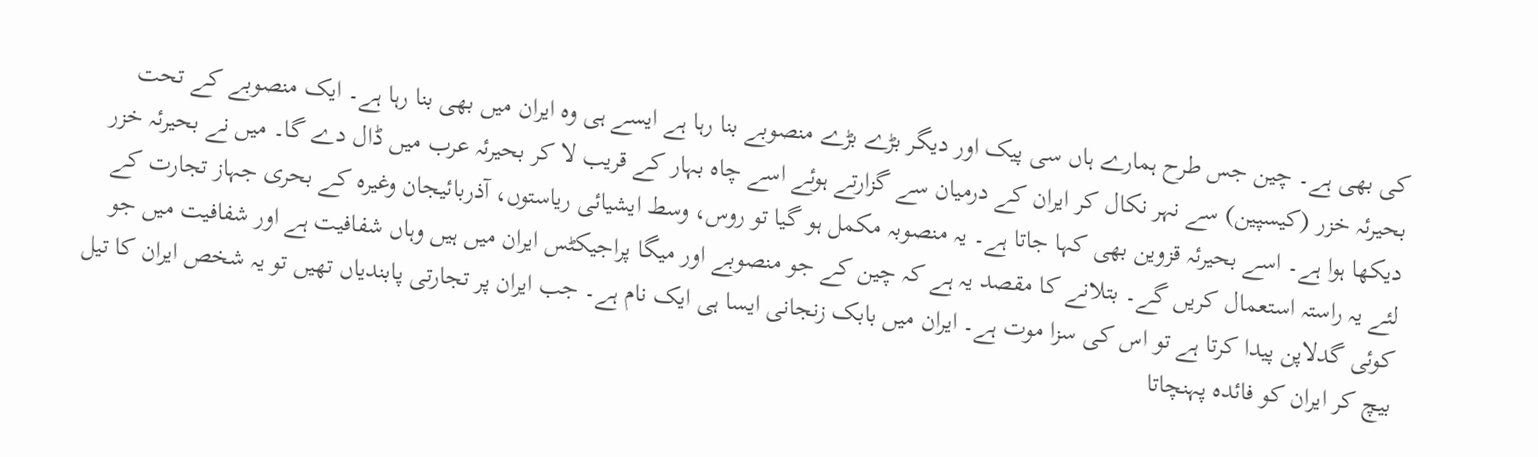کی بھی ہے۔ چین جس طرح ہمارے ہاں سی پیک اور دیگر بڑے بڑے منصوبے بنا رہا ہے ایسے ہی وہ ایران میں بھی بنا رہا ہے۔ ایک منصوبے کے تحت بحیرئہ خزر (کیسپین) سے نہر نکال کر ایران کے درمیان سے گزارتے ہوئے اسے چاہ بہار کے قریب لا کر بحیرئہ عرب میں ڈال دے گا۔ میں نے بحیرئہ خزر دیکھا ہوا ہے۔ اسے بحیرئہ قزوین بھی کہا جاتا ہے۔ یہ منصوبہ مکمل ہو گیا تو روس، وسط ایشیائی ریاستوں، آذربائیجان وغیرہ کے بحری جہاز تجارت کے لئے یہ راستہ استعمال کریں گے۔ بتلانے کا مقصد یہ ہے کہ چین کے جو منصوبے اور میگا پراجیکٹس ایران میں ہیں وہاں شفافیت ہے اور شفافیت میں جو کوئی گدلاپن پیدا کرتا ہے تو اس کی سزا موت ہے۔ ایران میں بابک زنجانی ایسا ہی ایک نام ہے۔ جب ایران پر تجارتی پابندیاں تھیں تو یہ شخص ایران کا تیل بیچ کر ایران کو فائدہ پہنچاتا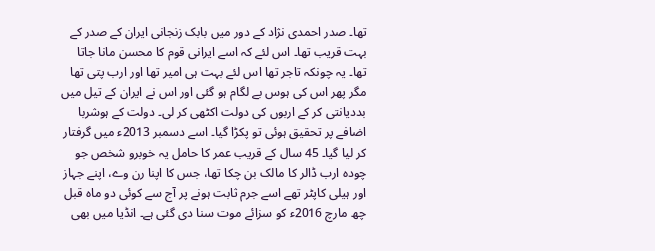تھا۔ صدر احمدی نژاد کے دور میں بابک زنجانی ایران کے صدر کے بہت قریب تھا۔ اس لئے کہ اسے ایرانی قوم کا محسن مانا جاتا تھا۔ یہ چونکہ تاجر تھا اس لئے بہت ہی امیر تھا اور ارب پتی تھا مگر پھر اس کی ہوس بے لگام ہو گئی اور اس نے ایران کے تیل میں بددیانتی کر کے اربوں کی دولت اکٹھی کر لی۔ دولت کے ہوشربا اضافے پر تحقیق ہوئی تو پکڑا گیا۔ اسے دسمبر 2013ء میں گرفتار کر لیا گیا۔ 45 سال کے قریب عمر کا حامل یہ خوبرو شخص جو چودہ ارب ڈالر کا مالک بن چکا تھا، جس کا اپنا رن وے، اپنے جہاز اور ہیلی کاپٹر تھے اسے جرم ثابت ہونے پر آج سے کوئی دو ماہ قبل چھ مارچ 2016ء کو سزائے موت سنا دی گئی ہے۔ انڈیا میں بھی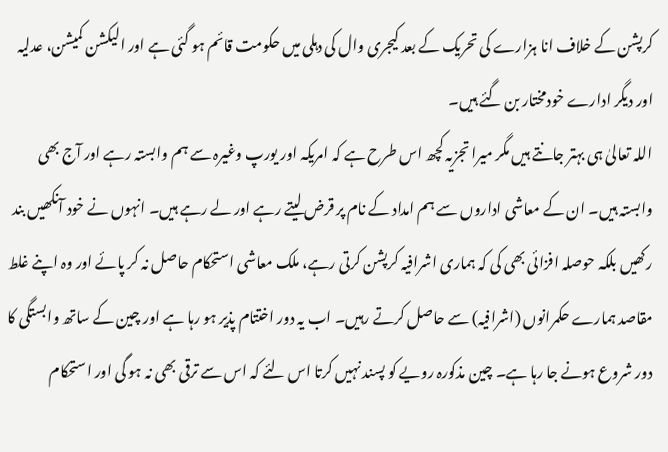کرپشن کے خلاف انا ہزارے کی تحریک کے بعد کیجری وال کی دہلی میں حکومت قائم ہو گئی ہے اور الیکشن کمیشن، عدلیہ اور دیگر ادارے خودمختار بن گئے ہیں۔
اللہ تعالیٰ ہی بہتر جانتے ہیں مگر میرا تجزیہ کچھ اس طرح ہے کہ امریکہ اور یورپ وغیرہ سے ہم وابستہ رہے اور آج بھی وابستہ ہیں۔ ان کے معاشی اداروں سے ہم امداد کے نام پر قرض لیتے رہے اور لے رہے ہیں۔ انہوں نے خود آنکھیں بند رکھیں بلکہ حوصلہ افزائی بھی کی کہ ہماری اشرافیہ کرپشن کرتی رہے، ملک معاشی استحکام حاصل نہ کر پائے اور وہ اپنے غلط مقاصد ہمارے حکمرانوں (اشرافیہ) سے حاصل کرتے رہیں۔ اب یہ دور اختتام پذیر ہو رہا ہے اور چین کے ساتھ وابستگی کا دور شروع ہونے جا رہا ہے۔ چین مذکورہ رویے کو پسند نہیں کرتا اس لئے کہ اس سے ترقی بھی نہ ہو گی اور استحکام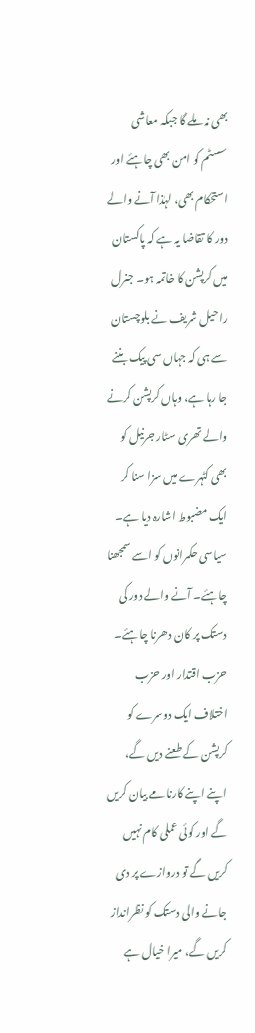بھی نہ ملے گا جبکہ معاشی سسٹم کو امن بھی چاہئے اور استحکام بھی، لہٰذا آنے والے دور کا تقاضا یہ ہے کہ پاکستان میں کرپشن کا خاتمہ ہو۔ جنرل راحیل شریف نے بلوچستان سے ہی کہ جہاں سی پیک بننے جا رہا ہے، وہاں کرپشن کرنے والے تھری سٹار جرنیل کو بھی کٹہرے میں سزا سنا کر ایک مضبوط اشارہ دیا ہے۔ سیاسی حکمرانوں کو اسے سمجھنا چاہئے۔ آنے والے دور کی دستک پر کان دھرنا چاہئے۔ حزب اقتدار اور حزب اختلاف ایک دوسرے کو کرپشن کے طعنے دیں گے، اپنے اپنے کارنامے بیان کریں گے اور کوئی عملی کام نہیں کریں گے تو دروازے پر دی جانے والی دستک کو نظرانداز کریں گے، میرا خیال ہے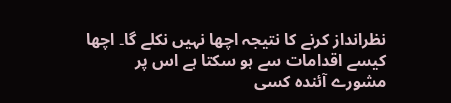نظرانداز کرنے کا نتیجہ اچھا نہیں نکلے گا۔ اچھا کیسے اقدامات سے ہو سکتا ہے اس پر مشورے آئندہ کسی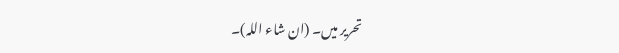تحریر میں۔ (ان شاء اللہ)۔